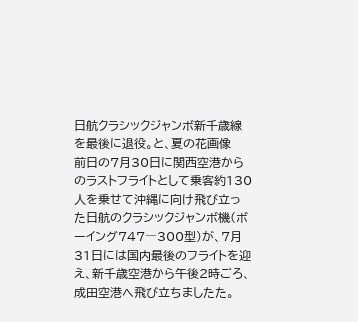日航クラシックジャンボ新千歳線を最後に退役。と、夏の花画像
前日の7月30日に関西空港からのラストフライトとして乗客約130人を乗せて沖縄に向け飛び立った日航のクラシックジャンボ機(ボーイング747―300型)が、7月31日には国内最後のフライトを迎え、新千歳空港から午後2時ごろ、成田空港へ飛び立ちましたた。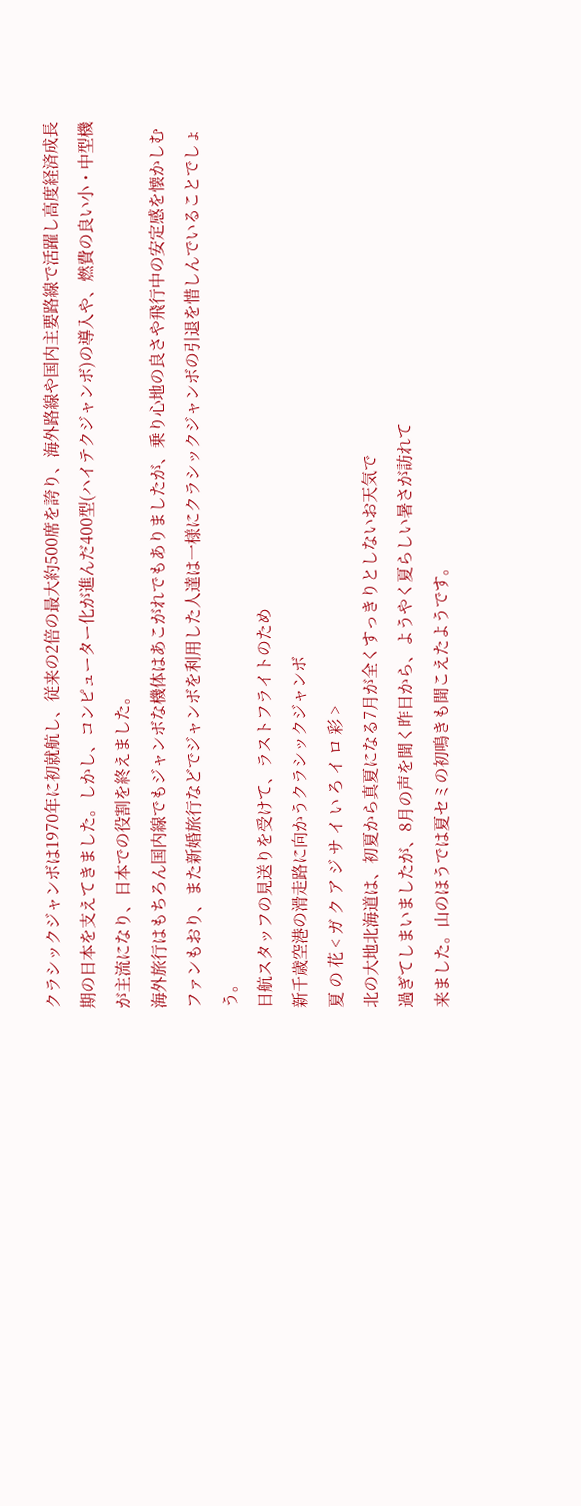クラシックジャンボは1970年に初就航し、従来の2倍の最大約500席を誇り、海外路線や国内主要路線で活躍し高度経済成長期の日本を支えてきました。しかし、コンピューター化が進んだ400型(ハイテクジャンボ)の導入や、燃費の良い小・中型機が主流になり、日本での役割を終えました。
海外旅行はもちろん国内線でもジャンボな機体はあこがれでもありましたが、乗り心地の良さや飛行中の安定感を懐かしむファンもおり、また新婚旅行などでジャンボを利用した人達は一様にクラシックジャンボの引退を惜しんでいることでしょう。
日航スタッフの見送りを受けて、ラストフライトのため
新千歳空港の滑走路に向かうクラシックジャンボ
夏 の 花 < ガ ク ア ジ サ イ い ろ イ ロ 彩 >
北の大地北海道は、初夏から真夏になる7月が全くすっきりとしないお天気で
過ぎてしまいましたが、8月の声を聞く昨日から、ようやく夏らしい暑さが訪れて
来ました。山のほうでは夏セミの初鳴きも聞こえたようです。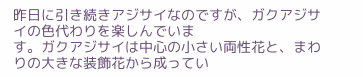昨日に引き続きアジサイなのですが、ガクアジサイの色代わりを楽しんでいま
す。ガクアジサイは中心の小さい両性花と、まわりの大きな装飾花から成ってい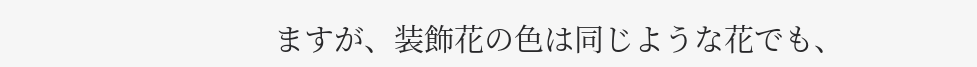ますが、装飾花の色は同じような花でも、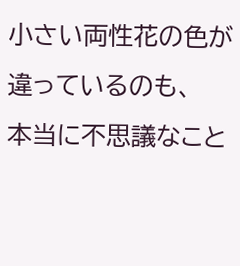小さい両性花の色が違っているのも、
本当に不思議なこと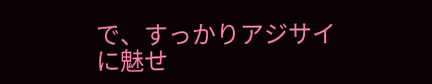で、すっかりアジサイに魅せ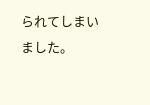られてしまいました。